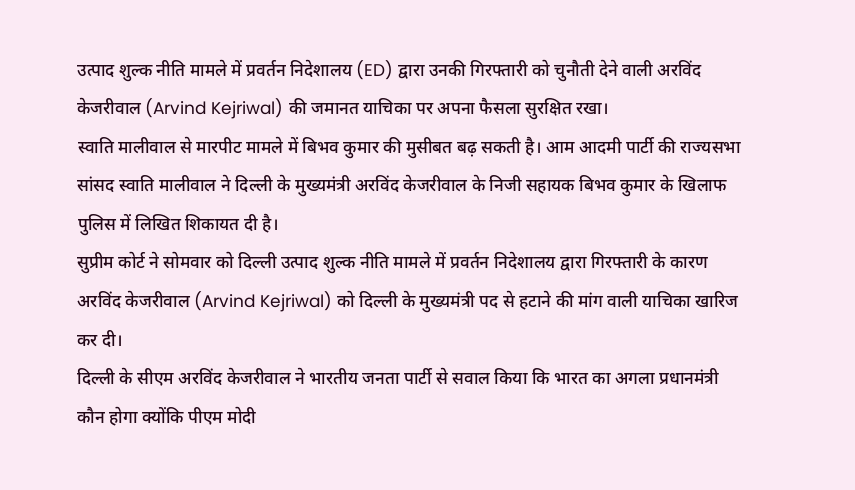उत्पाद शुल्क नीति मामले में प्रवर्तन निदेशालय (ED) द्वारा उनकी गिरफ्तारी को चुनौती देने वाली अरविंद केजरीवाल (Arvind Kejriwal) की जमानत याचिका पर अपना फैसला सुरक्षित रखा।
स्वाति मालीवाल से मारपीट मामले में बिभव कुमार की मुसीबत बढ़ सकती है। आम आदमी पार्टी की राज्यसभा सांसद स्वाति मालीवाल ने दिल्ली के मुख्यमंत्री अरविंद केजरीवाल के निजी सहायक बिभव कुमार के खिलाफ पुलिस में लिखित शिकायत दी है।
सुप्रीम कोर्ट ने सोमवार को दिल्ली उत्पाद शुल्क नीति मामले में प्रवर्तन निदेशालय द्वारा गिरफ्तारी के कारण अरविंद केजरीवाल (Arvind Kejriwal) को दिल्ली के मुख्यमंत्री पद से हटाने की मांग वाली याचिका खारिज कर दी।
दिल्ली के सीएम अरविंद केजरीवाल ने भारतीय जनता पार्टी से सवाल किया कि भारत का अगला प्रधानमंत्री कौन होगा क्योंकि पीएम मोदी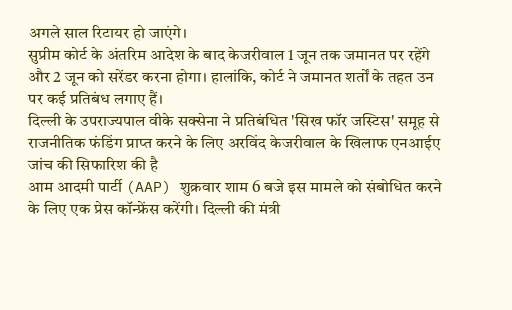अगले साल रिटायर हो जाएंगे।
सुप्रीम कोर्ट के अंतरिम आदेश के बाद केजरीवाल 1 जून तक जमानत पर रहेंगे और 2 जून को सरेंडर करना होगा। हालांकि, कोर्ट ने जमानत शर्तों के तहत उन पर कई प्रतिबंध लगाए हैं।
दिल्ली के उपराज्यपाल वीके सक्सेना ने प्रतिबंधित 'सिख फॉर जस्टिस' समूह से राजनीतिक फंडिंग प्राप्त करने के लिए अरविंद केजरीवाल के खिलाफ एनआईए जांच की सिफारिश की है
आम आदमी पार्टी (AAP) शुक्रवार शाम 6 बजे इस मामले को संबोधित करने के लिए एक प्रेस कॉन्फ्रेंस करेंगी। दिल्ली की मंत्री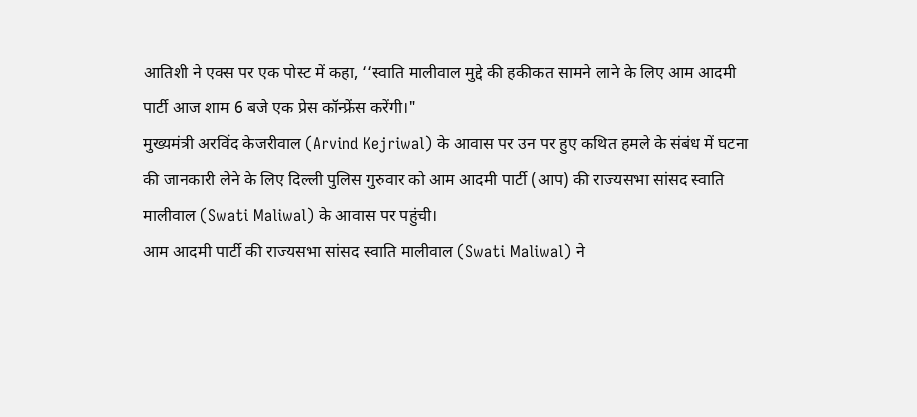आतिशी ने एक्स पर एक पोस्ट में कहा, ‘‘स्वाति मालीवाल मुद्दे की हकीकत सामने लाने के लिए आम आदमी पार्टी आज शाम 6 बजे एक प्रेस कॉन्फ्रेंस करेंगी।"
मुख्यमंत्री अरविंद केजरीवाल (Arvind Kejriwal) के आवास पर उन पर हुए कथित हमले के संबंध में घटना की जानकारी लेने के लिए दिल्ली पुलिस गुरुवार को आम आदमी पार्टी (आप) की राज्यसभा सांसद स्वाति मालीवाल (Swati Maliwal) के आवास पर पहुंची।
आम आदमी पार्टी की राज्यसभा सांसद स्वाति मालीवाल (Swati Maliwal) ने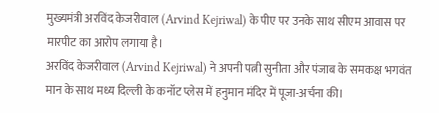मुख्यमंत्री अरविंद केजरीवाल (Arvind Kejriwal) के पीए पर उनके साथ सीएम आवास पर मारपीट का आरोप लगाया है।
अरविंद केजरीवाल (Arvind Kejriwal) ने अपनी पत्नी सुनीता और पंजाब के समकक्ष भगवंत मान के साथ मध्य दिल्ली के कनॉट प्लेस में हनुमान मंदिर में पूजा-अर्चना की।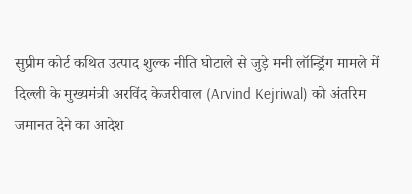सुप्रीम कोर्ट कथित उत्पाद शुल्क नीति घोटाले से जुड़े मनी लॉन्ड्रिंग मामले में दिल्ली के मुख्यमंत्री अरविंद केजरीवाल (Arvind Kejriwal) को अंतरिम जमानत देने का आदेश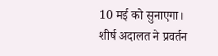10 मई को सुनाएगा।
शीर्ष अदालत ने प्रवर्तन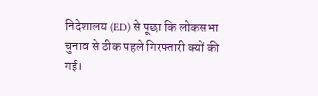निदेशालय (ED) से पूछा कि लोकसभा चुनाव से ठीक पहले गिरफ्तारी क्यों की गई।